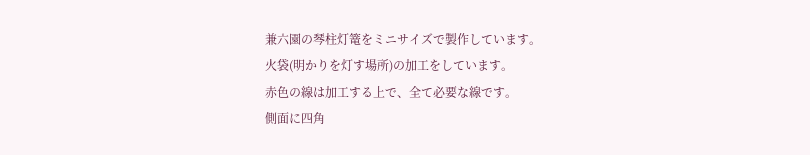兼六園の琴柱灯篭をミニサイズで製作しています。
火袋(明かりを灯す場所)の加工をしています。
赤色の線は加工する上で、全て必要な線です。
側面に四角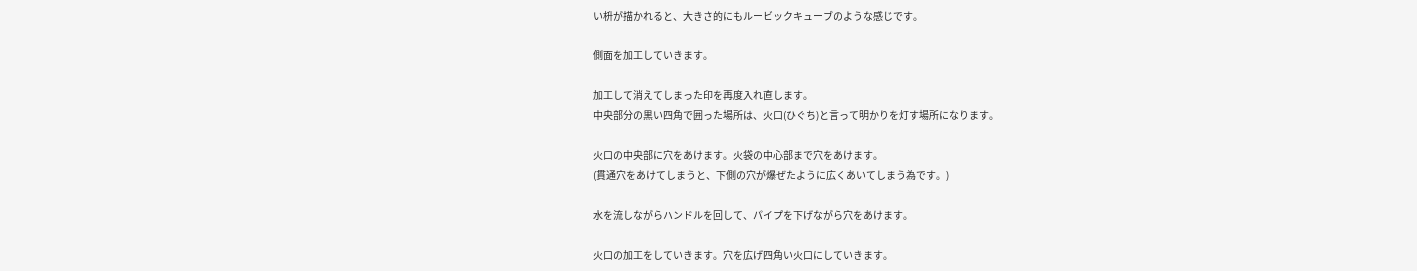い枡が描かれると、大きさ的にもルービックキューブのような感じです。

側面を加工していきます。

加工して消えてしまった印を再度入れ直します。
中央部分の黒い四角で囲った場所は、火口(ひぐち)と言って明かりを灯す場所になります。

火口の中央部に穴をあけます。火袋の中心部まで穴をあけます。
(貫通穴をあけてしまうと、下側の穴が爆ぜたように広くあいてしまう為です。)

水を流しながらハンドルを回して、パイプを下げながら穴をあけます。

火口の加工をしていきます。穴を広げ四角い火口にしていきます。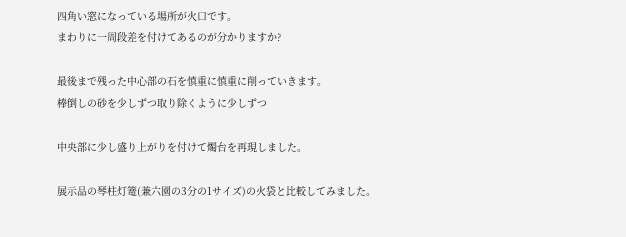四角い窓になっている場所が火口です。
まわりに一周段差を付けてあるのが分かりますか?

最後まで残った中心部の石を慎重に慎重に削っていきます。
棒倒しの砂を少しずつ取り除くように少しずつ

中央部に少し盛り上がりを付けて燭台を再現しました。

展示品の琴柱灯篭(兼六園の3分の1サイズ)の火袋と比較してみました。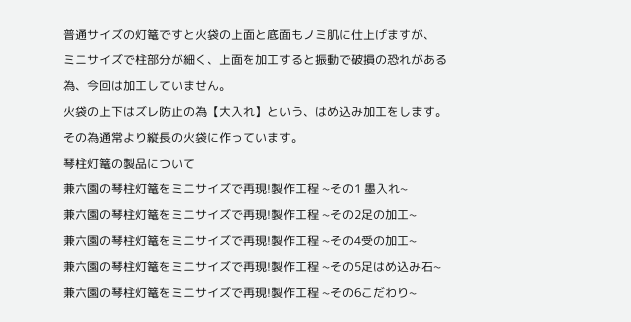普通サイズの灯篭ですと火袋の上面と底面もノミ肌に仕上げますが、
ミニサイズで柱部分が細く、上面を加工すると振動で破損の恐れがある為、今回は加工していません。
火袋の上下はズレ防止の為【大入れ】という、はめ込み加工をします。
その為通常より縦長の火袋に作っています。
琴柱灯篭の製品について
兼六園の琴柱灯篭をミニサイズで再現!製作工程 ~その1 墨入れ~
兼六園の琴柱灯篭をミニサイズで再現!製作工程 ~その2足の加工~
兼六園の琴柱灯篭をミニサイズで再現!製作工程 ~その4受の加工~
兼六園の琴柱灯篭をミニサイズで再現!製作工程 ~その5足はめ込み石~
兼六園の琴柱灯篭をミニサイズで再現!製作工程 ~その6こだわり~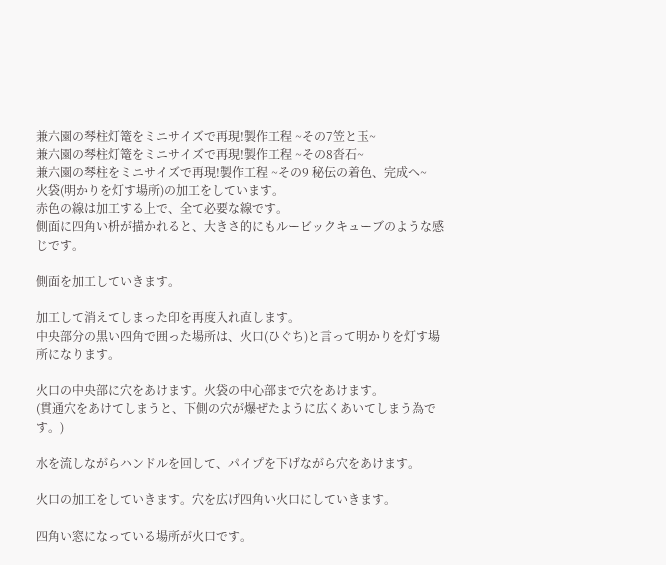兼六園の琴柱灯篭をミニサイズで再現!製作工程 ~その7笠と玉~
兼六園の琴柱灯篭をミニサイズで再現!製作工程 ~その8沓石~
兼六園の琴柱をミニサイズで再現!製作工程 ~その9 秘伝の着色、完成へ~
火袋(明かりを灯す場所)の加工をしています。
赤色の線は加工する上で、全て必要な線です。
側面に四角い枡が描かれると、大きさ的にもルービックキューブのような感じです。

側面を加工していきます。

加工して消えてしまった印を再度入れ直します。
中央部分の黒い四角で囲った場所は、火口(ひぐち)と言って明かりを灯す場所になります。

火口の中央部に穴をあけます。火袋の中心部まで穴をあけます。
(貫通穴をあけてしまうと、下側の穴が爆ぜたように広くあいてしまう為です。)

水を流しながらハンドルを回して、パイプを下げながら穴をあけます。

火口の加工をしていきます。穴を広げ四角い火口にしていきます。

四角い窓になっている場所が火口です。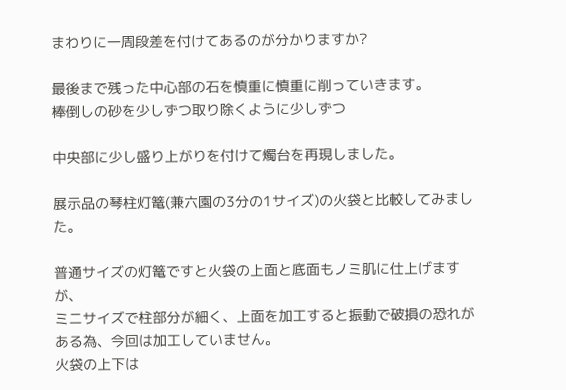まわりに一周段差を付けてあるのが分かりますか?

最後まで残った中心部の石を慎重に慎重に削っていきます。
棒倒しの砂を少しずつ取り除くように少しずつ

中央部に少し盛り上がりを付けて燭台を再現しました。

展示品の琴柱灯篭(兼六園の3分の1サイズ)の火袋と比較してみました。

普通サイズの灯篭ですと火袋の上面と底面もノミ肌に仕上げますが、
ミニサイズで柱部分が細く、上面を加工すると振動で破損の恐れがある為、今回は加工していません。
火袋の上下は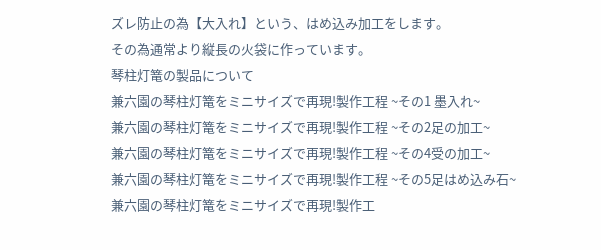ズレ防止の為【大入れ】という、はめ込み加工をします。
その為通常より縦長の火袋に作っています。
琴柱灯篭の製品について
兼六園の琴柱灯篭をミニサイズで再現!製作工程 ~その1 墨入れ~
兼六園の琴柱灯篭をミニサイズで再現!製作工程 ~その2足の加工~
兼六園の琴柱灯篭をミニサイズで再現!製作工程 ~その4受の加工~
兼六園の琴柱灯篭をミニサイズで再現!製作工程 ~その5足はめ込み石~
兼六園の琴柱灯篭をミニサイズで再現!製作工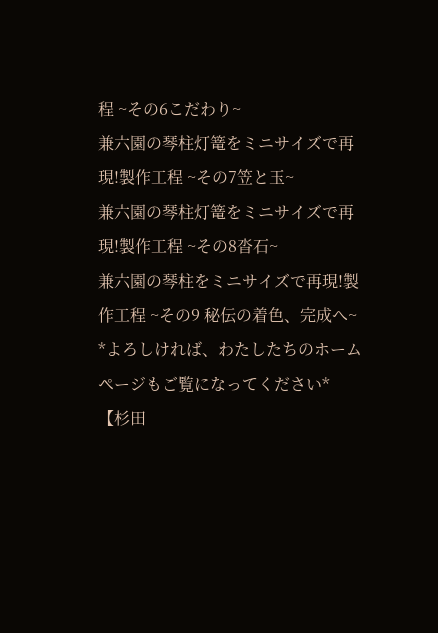程 ~その6こだわり~
兼六園の琴柱灯篭をミニサイズで再現!製作工程 ~その7笠と玉~
兼六園の琴柱灯篭をミニサイズで再現!製作工程 ~その8沓石~
兼六園の琴柱をミニサイズで再現!製作工程 ~その9 秘伝の着色、完成へ~
*よろしければ、わたしたちのホームページもご覧になってください*
【杉田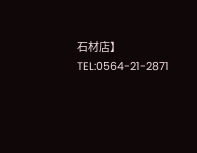石材店】
TEL:0564-21-2871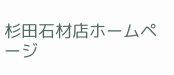杉田石材店ホームページ